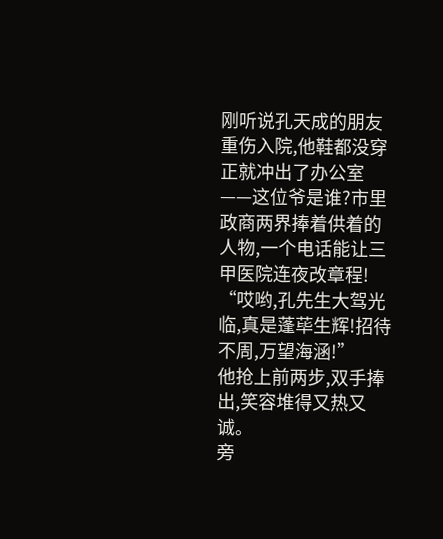刚听说孔天成的朋友重伤入院,他鞋都没穿正就冲出了办公室——这位爷是谁?市里政商两界捧着供着的人物,一个电话能让三甲医院连夜改章程!
“哎哟,孔先生大驾光临,真是蓬荜生辉!招待不周,万望海涵!”
他抢上前两步,双手捧出,笑容堆得又热又诚。
旁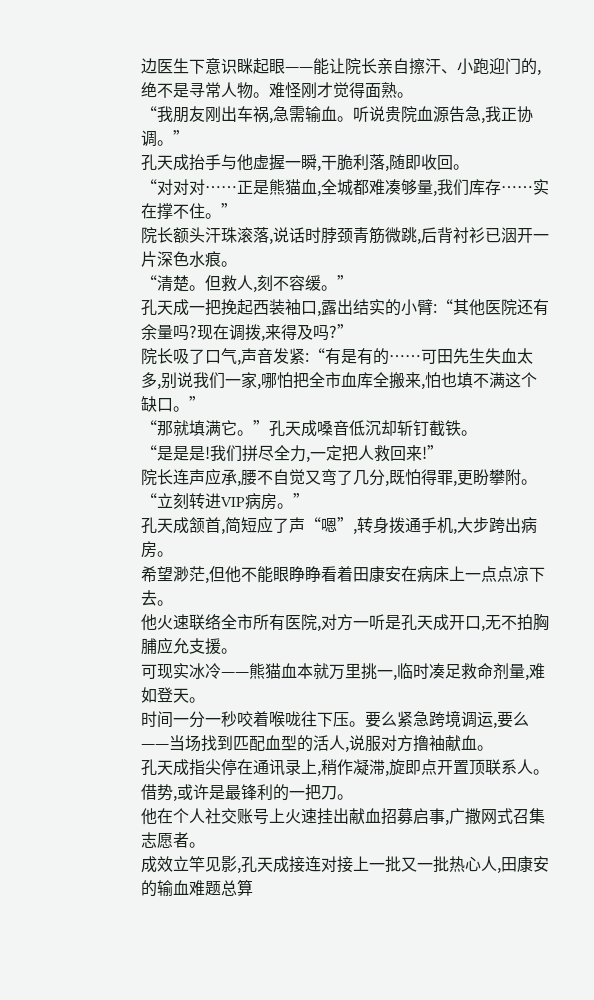边医生下意识眯起眼——能让院长亲自擦汗、小跑迎门的,绝不是寻常人物。难怪刚才觉得面熟。
“我朋友刚出车祸,急需输血。听说贵院血源告急,我正协调。”
孔天成抬手与他虚握一瞬,干脆利落,随即收回。
“对对对……正是熊猫血,全城都难凑够量,我们库存……实在撑不住。”
院长额头汗珠滚落,说话时脖颈青筋微跳,后背衬衫已洇开一片深色水痕。
“清楚。但救人,刻不容缓。”
孔天成一把挽起西装袖口,露出结实的小臂:“其他医院还有余量吗?现在调拨,来得及吗?”
院长吸了口气,声音发紧:“有是有的……可田先生失血太多,别说我们一家,哪怕把全市血库全搬来,怕也填不满这个缺口。”
“那就填满它。”孔天成嗓音低沉却斩钉截铁。
“是是是!我们拼尽全力,一定把人救回来!”
院长连声应承,腰不自觉又弯了几分,既怕得罪,更盼攀附。
“立刻转进VIP病房。”
孔天成颔首,简短应了声“嗯”,转身拨通手机,大步跨出病房。
希望渺茫,但他不能眼睁睁看着田康安在病床上一点点凉下去。
他火速联络全市所有医院,对方一听是孔天成开口,无不拍胸脯应允支援。
可现实冰冷——熊猫血本就万里挑一,临时凑足救命剂量,难如登天。
时间一分一秒咬着喉咙往下压。要么紧急跨境调运,要么——当场找到匹配血型的活人,说服对方撸袖献血。
孔天成指尖停在通讯录上,稍作凝滞,旋即点开置顶联系人。借势,或许是最锋利的一把刀。
他在个人社交账号上火速挂出献血招募启事,广撒网式召集志愿者。
成效立竿见影,孔天成接连对接上一批又一批热心人,田康安的输血难题总算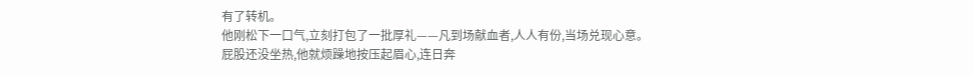有了转机。
他刚松下一口气,立刻打包了一批厚礼——凡到场献血者,人人有份,当场兑现心意。
屁股还没坐热,他就烦躁地按压起眉心,连日奔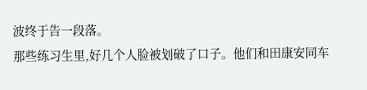波终于告一段落。
那些练习生里,好几个人脸被划破了口子。他们和田康安同车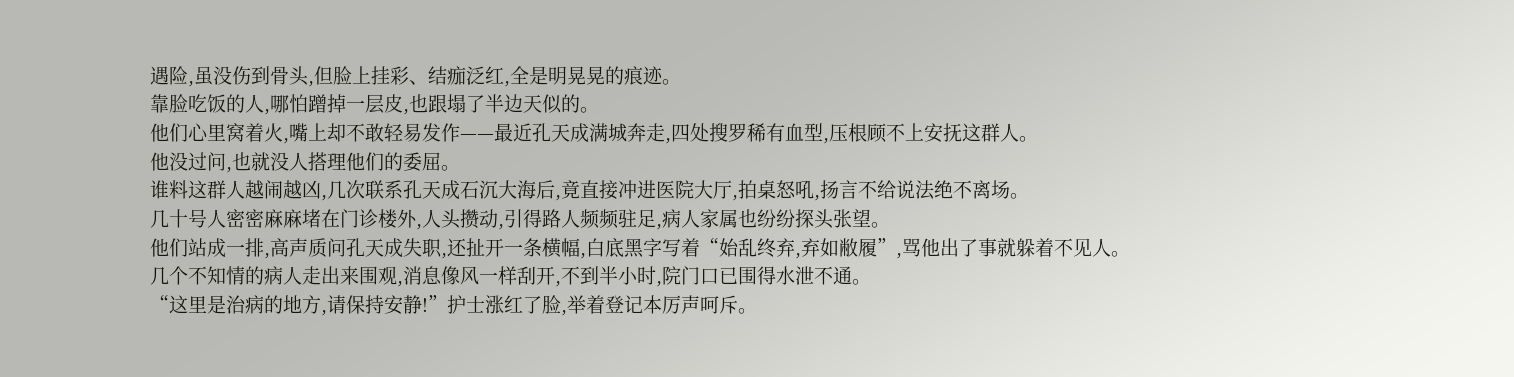遇险,虽没伤到骨头,但脸上挂彩、结痂泛红,全是明晃晃的痕迹。
靠脸吃饭的人,哪怕蹭掉一层皮,也跟塌了半边天似的。
他们心里窝着火,嘴上却不敢轻易发作——最近孔天成满城奔走,四处搜罗稀有血型,压根顾不上安抚这群人。
他没过问,也就没人搭理他们的委屈。
谁料这群人越闹越凶,几次联系孔天成石沉大海后,竟直接冲进医院大厅,拍桌怒吼,扬言不给说法绝不离场。
几十号人密密麻麻堵在门诊楼外,人头攒动,引得路人频频驻足,病人家属也纷纷探头张望。
他们站成一排,高声质问孔天成失职,还扯开一条横幅,白底黑字写着“始乱终弃,弃如敝履”,骂他出了事就躲着不见人。
几个不知情的病人走出来围观,消息像风一样刮开,不到半小时,院门口已围得水泄不通。
“这里是治病的地方,请保持安静!”护士涨红了脸,举着登记本厉声呵斥。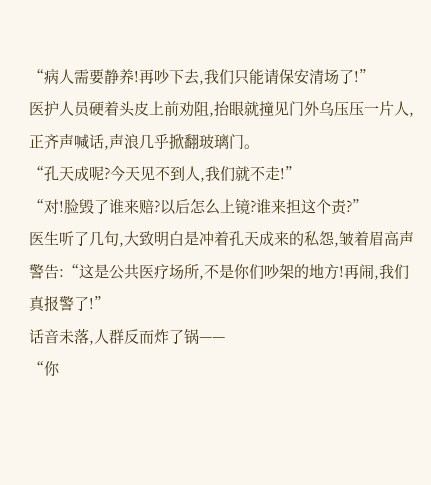“病人需要静养!再吵下去,我们只能请保安清场了!”
医护人员硬着头皮上前劝阻,抬眼就撞见门外乌压压一片人,正齐声喊话,声浪几乎掀翻玻璃门。
“孔天成呢?今天见不到人,我们就不走!”
“对!脸毁了谁来赔?以后怎么上镜?谁来担这个责?”
医生听了几句,大致明白是冲着孔天成来的私怨,皱着眉高声警告:“这是公共医疗场所,不是你们吵架的地方!再闹,我们真报警了!”
话音未落,人群反而炸了锅——
“你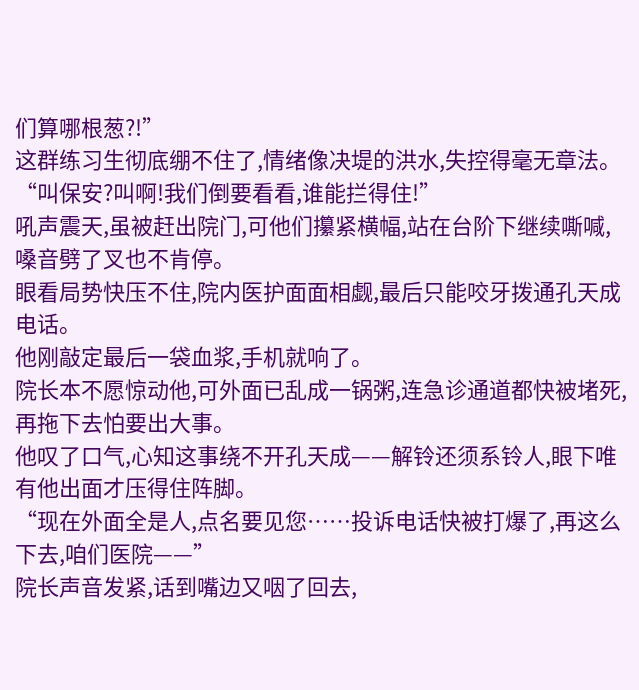们算哪根葱?!”
这群练习生彻底绷不住了,情绪像决堤的洪水,失控得毫无章法。
“叫保安?叫啊!我们倒要看看,谁能拦得住!”
吼声震天,虽被赶出院门,可他们攥紧横幅,站在台阶下继续嘶喊,嗓音劈了叉也不肯停。
眼看局势快压不住,院内医护面面相觑,最后只能咬牙拨通孔天成电话。
他刚敲定最后一袋血浆,手机就响了。
院长本不愿惊动他,可外面已乱成一锅粥,连急诊通道都快被堵死,再拖下去怕要出大事。
他叹了口气,心知这事绕不开孔天成——解铃还须系铃人,眼下唯有他出面才压得住阵脚。
“现在外面全是人,点名要见您……投诉电话快被打爆了,再这么下去,咱们医院——”
院长声音发紧,话到嘴边又咽了回去,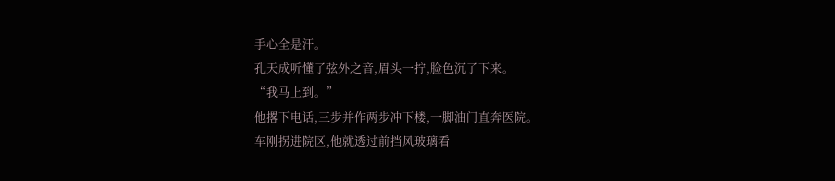手心全是汗。
孔天成听懂了弦外之音,眉头一拧,脸色沉了下来。
“我马上到。”
他撂下电话,三步并作两步冲下楼,一脚油门直奔医院。
车刚拐进院区,他就透过前挡风玻璃看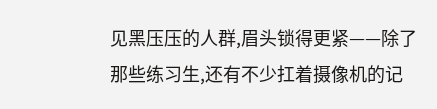见黑压压的人群,眉头锁得更紧——除了那些练习生,还有不少扛着摄像机的记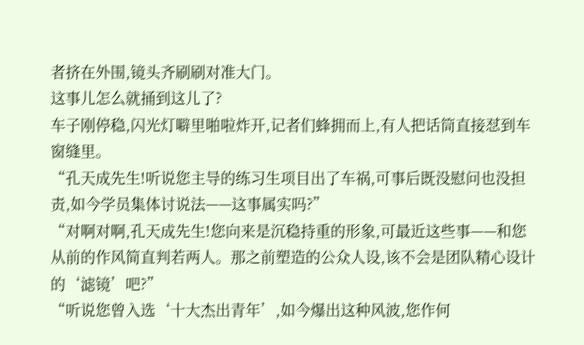者挤在外围,镜头齐刷刷对准大门。
这事儿怎么就捅到这儿了?
车子刚停稳,闪光灯噼里啪啦炸开,记者们蜂拥而上,有人把话筒直接怼到车窗缝里。
“孔天成先生!听说您主导的练习生项目出了车祸,可事后既没慰问也没担责,如今学员集体讨说法——这事属实吗?”
“对啊对啊,孔天成先生!您向来是沉稳持重的形象,可最近这些事——和您从前的作风简直判若两人。那之前塑造的公众人设,该不会是团队精心设计的‘滤镜’吧?”
“听说您曾入选‘十大杰出青年’,如今爆出这种风波,您作何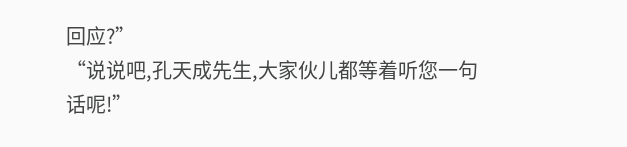回应?”
“说说吧,孔天成先生,大家伙儿都等着听您一句话呢!”